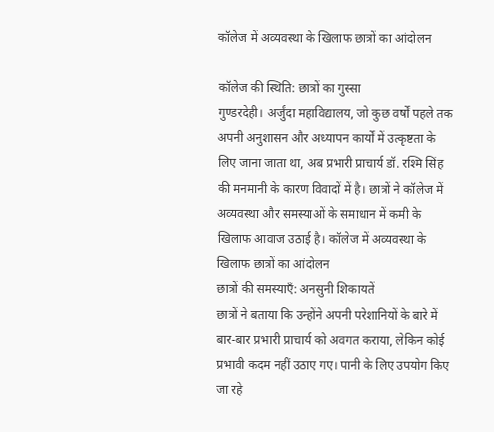कॉलेज में अव्यवस्था के खिलाफ छात्रों का आंदोलन

कॉलेज की स्थिति: छात्रों का गुस्सा
गुण्डरदेही। अर्जुंदा महाविद्यालय, जो कुछ वर्षों पहले तक अपनी अनुशासन और अध्यापन कार्यों में उत्कृष्टता के लिए जाना जाता था, अब प्रभारी प्राचार्य डॉ. रश्मि सिंह की मनमानी के कारण विवादों में है। छात्रों ने कॉलेज में अव्यवस्था और समस्याओं के समाधान में कमी के खिलाफ आवाज उठाई है। कॉलेज में अव्यवस्था के खिलाफ छात्रों का आंदोलन
छात्रों की समस्याएँ: अनसुनी शिकायतें
छात्रों ने बताया कि उन्होंने अपनी परेशानियों के बारे में बार-बार प्रभारी प्राचार्य को अवगत कराया, लेकिन कोई प्रभावी कदम नहीं उठाए गए। पानी के लिए उपयोग किए जा रहे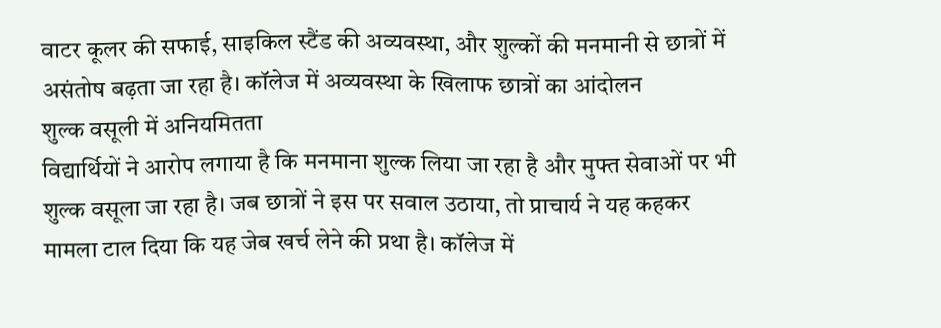वाटर कूलर की सफाई, साइकिल स्टैंड की अव्यवस्था, और शुल्कों की मनमानी से छात्रों में असंतोष बढ़ता जा रहा है। कॉलेज में अव्यवस्था के खिलाफ छात्रों का आंदोलन
शुल्क वसूली में अनियमितता
विद्यार्थियों ने आरोप लगाया है कि मनमाना शुल्क लिया जा रहा है और मुफ्त सेवाओं पर भी शुल्क वसूला जा रहा है। जब छात्रों ने इस पर सवाल उठाया, तो प्राचार्य ने यह कहकर मामला टाल दिया कि यह जेब खर्च लेने की प्रथा है। कॉलेज में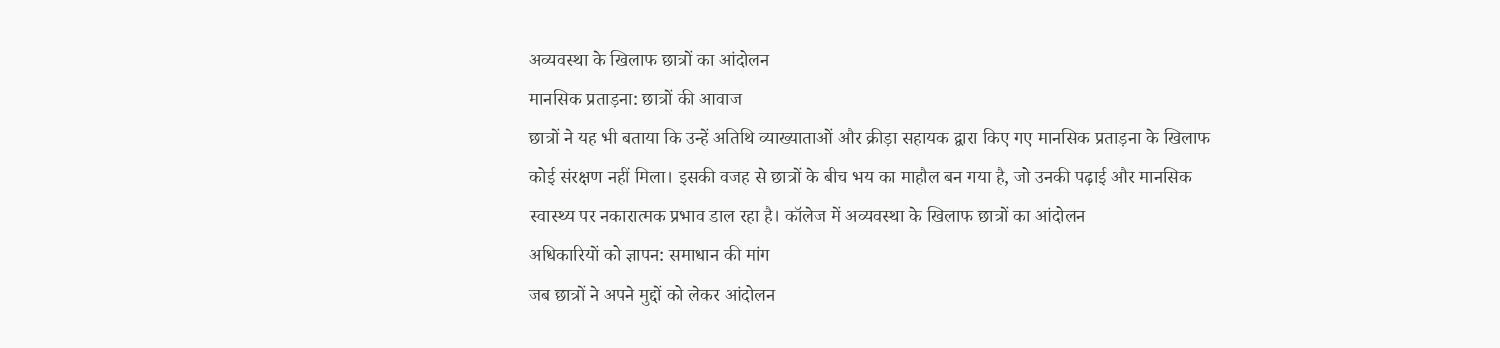अव्यवस्था के खिलाफ छात्रों का आंदोलन
मानसिक प्रताड़ना: छात्रों की आवाज
छात्रों ने यह भी बताया कि उन्हें अतिथि व्याख्याताओं और क्रीड़ा सहायक द्वारा किए गए मानसिक प्रताड़ना के खिलाफ कोई संरक्षण नहीं मिला। इसकी वजह से छात्रों के बीच भय का माहौल बन गया है, जो उनकी पढ़ाई और मानसिक स्वास्थ्य पर नकारात्मक प्रभाव डाल रहा है। कॉलेज में अव्यवस्था के खिलाफ छात्रों का आंदोलन
अधिकारियों को ज्ञापन: समाधान की मांग
जब छात्रों ने अपने मुद्दों को लेकर आंदोलन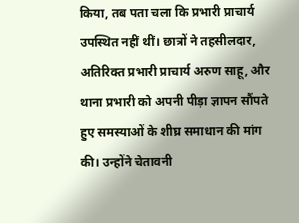किया, तब पता चला कि प्रभारी प्राचार्य उपस्थित नहीं थीं। छात्रों ने तहसीलदार, अतिरिक्त प्रभारी प्राचार्य अरुण साहू, और थाना प्रभारी को अपनी पीड़ा ज्ञापन सौंपते हुए समस्याओं के शीघ्र समाधान की मांग की। उन्होंने चेतावनी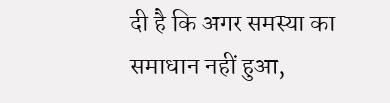दी है कि अगर समस्या का समाधान नहीं हुआ,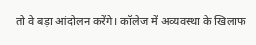तो वे बड़ा आंदोलन करेंगे। कॉलेज में अव्यवस्था के खिलाफ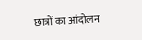छात्रों का आंदोलन